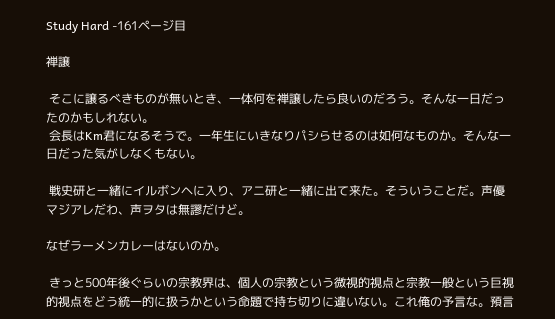Study Hard -161ページ目

禅譲

 そこに譲るべきものが無いとき、一体何を禅譲したら良いのだろう。そんな一日だったのかもしれない。
 会長はKm君になるそうで。一年生にいきなりパシらせるのは如何なものか。そんな一日だった気がしなくもない。

 戦史研と一緒にイルボンヘに入り、アニ研と一緒に出て来た。そういうことだ。声優マジアレだわ、声ヲタは無謬だけど。

なぜラーメンカレーはないのか。

 きっと500年後ぐらいの宗教界は、個人の宗教という微視的視点と宗教一般という巨視的視点をどう統一的に扱うかという命題で持ち切りに違いない。これ俺の予言な。預言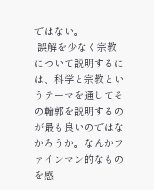ではない。
 誤解を少なく宗教について説明するには、科学と宗教というテーマを通してその輪郭を説明するのが最も良いのではなかろうか。なんかファインマン的なものを感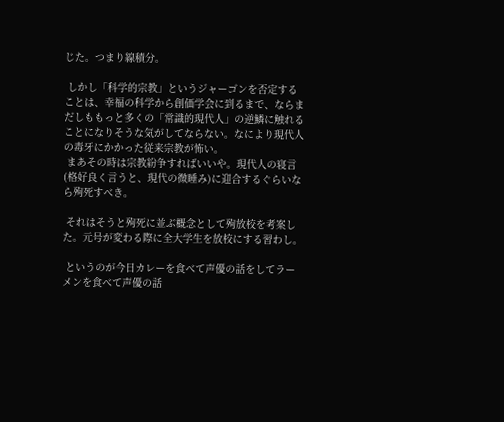じた。つまり線積分。

 しかし「科学的宗教」というジャーゴンを否定することは、幸福の科学から創価学会に到るまで、ならまだしももっと多くの「常識的現代人」の逆鱗に触れることになりそうな気がしてならない。なにより現代人の毒牙にかかった従来宗教が怖い。
 まあその時は宗教紛争すればいいや。現代人の寝言(格好良く言うと、現代の微睡み)に迎合するぐらいなら殉死すべき。

 それはそうと殉死に並ぶ概念として殉放校を考案した。元号が変わる際に全大学生を放校にする習わし。

 というのが今日カレーを食べて声優の話をしてラーメンを食べて声優の話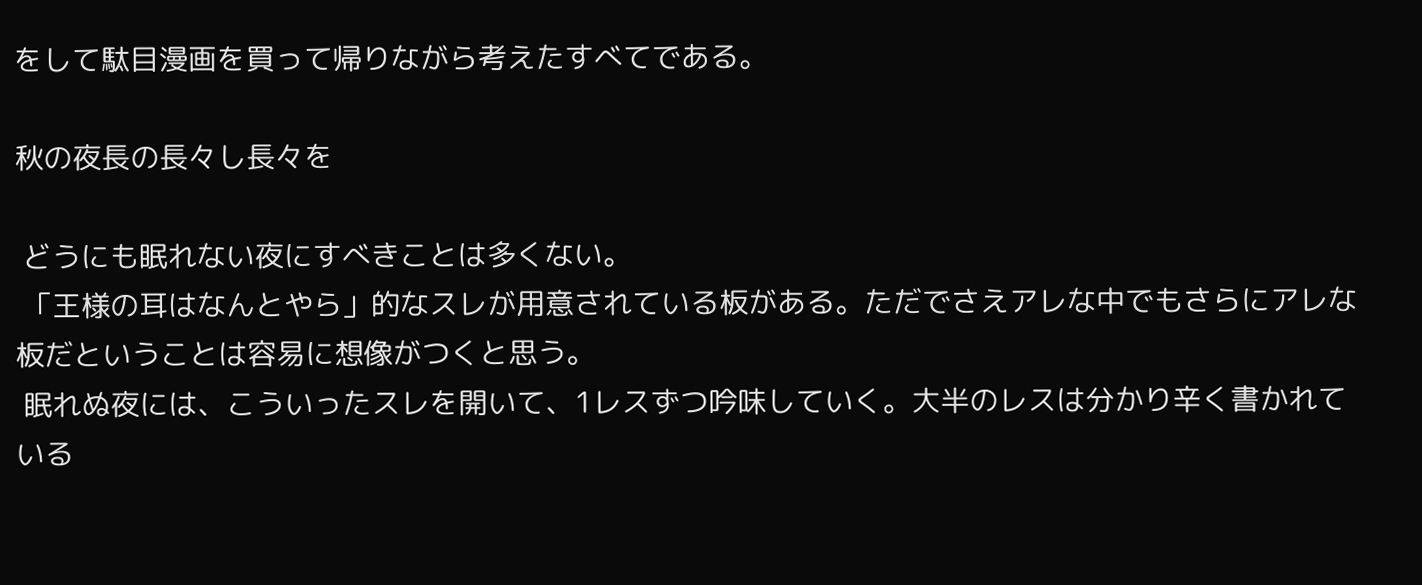をして駄目漫画を買って帰りながら考えたすべてである。

秋の夜長の長々し長々を

 どうにも眠れない夜にすべきことは多くない。
 「王様の耳はなんとやら」的なスレが用意されている板がある。ただでさえアレな中でもさらにアレな板だということは容易に想像がつくと思う。
 眠れぬ夜には、こういったスレを開いて、1レスずつ吟味していく。大半のレスは分かり辛く書かれている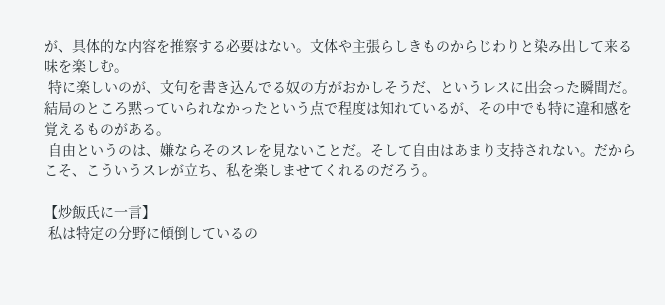が、具体的な内容を推察する必要はない。文体や主張らしきものからじわりと染み出して来る味を楽しむ。
 特に楽しいのが、文句を書き込んでる奴の方がおかしそうだ、というレスに出会った瞬間だ。結局のところ黙っていられなかったという点で程度は知れているが、その中でも特に違和感を覚えるものがある。
 自由というのは、嫌ならそのスレを見ないことだ。そして自由はあまり支持されない。だからこそ、こういうスレが立ち、私を楽しませてくれるのだろう。

【炒飯氏に一言】
 私は特定の分野に傾倒しているの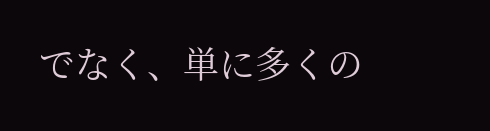でなく、単に多くの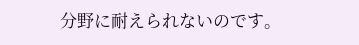分野に耐えられないのです。